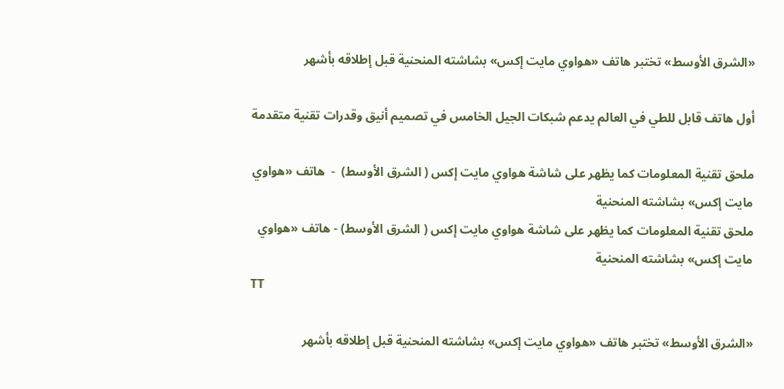«الشرق الأوسط» تختبر هاتف «هواوي مايت إكس» بشاشته المنحنية قبل إطلاقه بأشهر

أول هاتف قابل للطي في العالم يدعم شبكات الجيل الخامس في تصميم أنيق وقدرات تقنية متقدمة

ملحق تقنية المعلومات كما يظهر على شاشة هواوي مايت إكس ( الشرق الأوسط)  -  هاتف «هواوي مايت إكس» بشاشته المنحنية
ملحق تقنية المعلومات كما يظهر على شاشة هواوي مايت إكس ( الشرق الأوسط) - هاتف «هواوي مايت إكس» بشاشته المنحنية
TT

«الشرق الأوسط» تختبر هاتف «هواوي مايت إكس» بشاشته المنحنية قبل إطلاقه بأشهر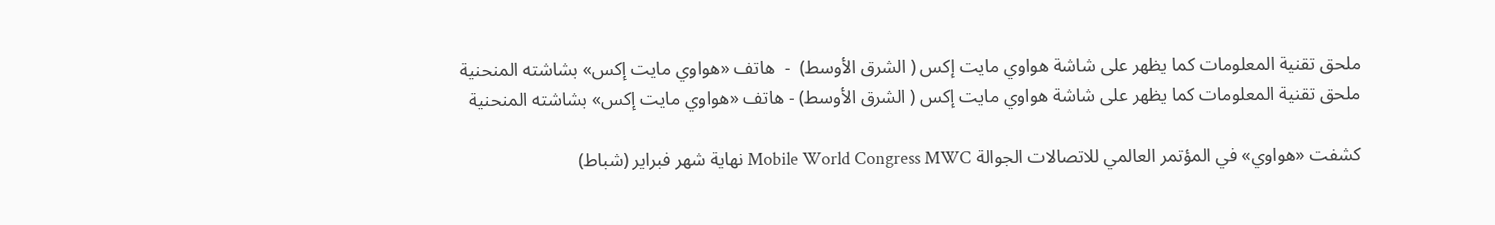ملحق تقنية المعلومات كما يظهر على شاشة هواوي مايت إكس ( الشرق الأوسط)  -  هاتف «هواوي مايت إكس» بشاشته المنحنية
ملحق تقنية المعلومات كما يظهر على شاشة هواوي مايت إكس ( الشرق الأوسط) - هاتف «هواوي مايت إكس» بشاشته المنحنية

كشفت «هواوي» في المؤتمر العالمي للاتصالات الجوالة Mobile World Congress MWC نهاية شهر فبراير (شباط)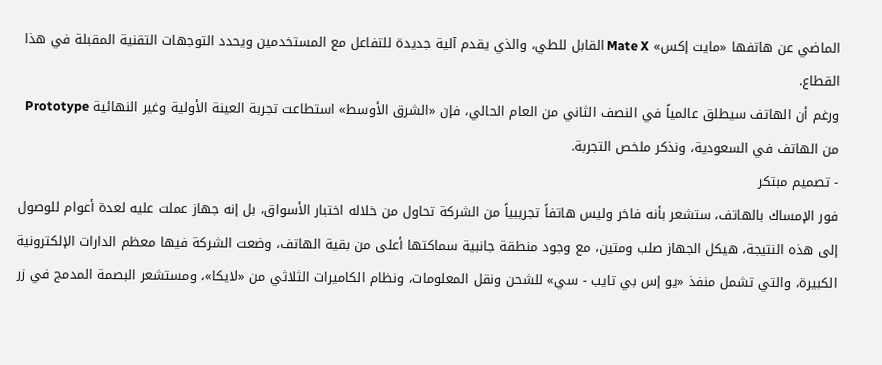الماضي عن هاتفها «مايت إكس» Mate X القابل للطي، والذي يقدم آلية جديدة للتفاعل مع المستخدمين ويحدد التوجهات التقنية المقبلة في هذا القطاع.
ورغم أن الهاتف سيطلق عالمياً في النصف الثاني من العام الحالي، فإن «الشرق الأوسط» استطاعت تجربة العينة الأولية وغير النهائية Prototype من الهاتف في السعودية، ونذكر ملخص التجربة.
- تصميم مبتكر
فور الإمساك بالهاتف، ستشعر بأنه فاخر وليس هاتفاً تجريبياً من الشركة تحاول من خلاله اختبار الأسواق، بل إنه جهاز عملت عليه لعدة أعوام للوصول إلى هذه النتيجة، هيكل الجهاز صلب ومتين، مع وجود منطقة جانبية سماكتها أعلى من بقية الهاتف، وضعت الشركة فيها معظم الدارات الإلكترونية الكبيرة، والتي تشمل منفذ «يو إس بي تايب - سي» للشحن ونقل المعلومات، ونظام الكاميرات الثلاثي من «لايكا»، ومستشعر البصمة المدمج في زر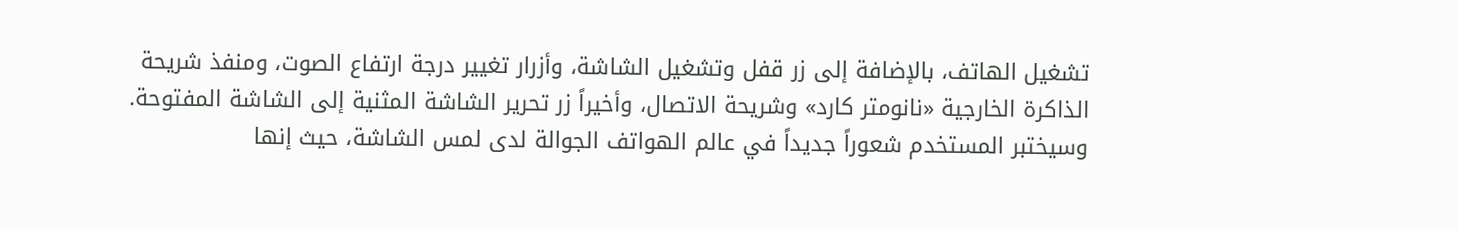تشغيل الهاتف، بالإضافة إلى زر قفل وتشغيل الشاشة، وأزرار تغيير درجة ارتفاع الصوت، ومنفذ شريحة الذاكرة الخارجية «نانومتر كارد» وشريحة الاتصال، وأخيراً زر تحرير الشاشة المثنية إلى الشاشة المفتوحة.
وسيختبر المستخدم شعوراً جديداً في عالم الهواتف الجوالة لدى لمس الشاشة، حيث إنها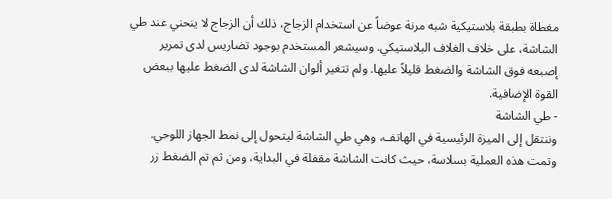مغطاة بطبقة بلاستيكية شبه مرنة عوضاً عن استخدام الزجاج، ذلك أن الزجاج لا ينحني عند طي الشاشة، على خلاف الغلاف البلاستيكي. وسيشعر المستخدم بوجود تضاريس لدى تمرير إصبعه فوق الشاشة والضغط قليلاً عليها. ولم تتغير ألوان الشاشة لدى الضغط عليها ببعض القوة الإضافية.
- طي الشاشة
وننتقل إلى الميزة الرئيسية في الهاتف، وهي طي الشاشة ليتحول إلى نمط الجهاز اللوحي. وتمت هذه العملية بسلاسة، حيث كانت الشاشة مقفلة في البداية، ومن ثم تم الضغط زر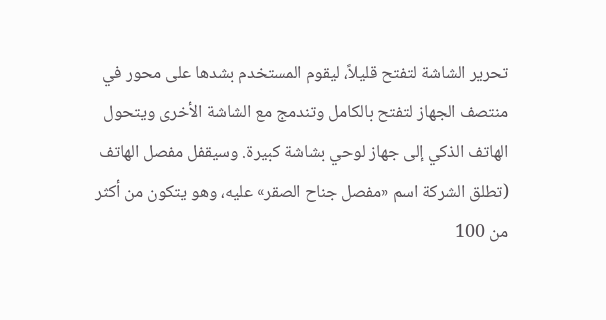تحرير الشاشة لتفتح قليلاً، ليقوم المستخدم بشدها على محور في منتصف الجهاز لتفتح بالكامل وتندمج مع الشاشة الأخرى ويتحول الهاتف الذكي إلى جهاز لوحي بشاشة كبيرة. وسيقفل مفصل الهاتف (تطلق الشركة اسم «مفصل جناح الصقر» عليه، وهو يتكون من أكثر من 100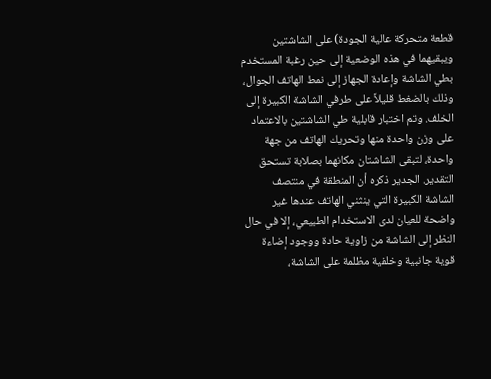قطعة متحركة عالية الجودة) على الشاشتين ويبقيهما في هذه الوضعية إلى حين رغبة المستخدم بطي الشاشة وإعادة الجهاز إلى نمط الهاتف الجوال، وذلك بالضغط قليلاً على طرفي الشاشة الكبيرة إلى الخلف. وتم اختبار قابلية طي الشاشتين بالاعتماد على وزن واحدة منها وتحريك الهاتف من جهة واحدة، لتبقى الشاشتان مكانهما بصلابة تستحق التقدير. الجدير ذكره أن المنطقة في منتصف الشاشة الكبيرة التي ينثني الهاتف عندها غير واضحة للعيان لدى الاستخدام الطبيعي، إلا في حال النظر إلى الشاشة من زاوية حادة ووجود إضاءة قوية جانبية وخلفية مظلمة على الشاشة،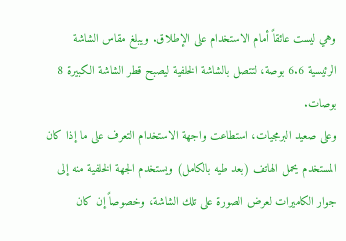وهي ليست عائقاً أمام الاستخدام على الإطلاق. ويبلغ مقاس الشاشة الرئيسية 6.6 بوصة، لتتصل بالشاشة الخلفية ليصبح قطر الشاشة الكبيرة 8 بوصات.
وعلى صعيد البرمجيات، استطاعت واجهة الاستخدام التعرف على ما إذا كان المستخدم يحمل الهاتف (بعد طيه بالكامل) ويستخدم الجهة الخلفية منه إلى جوار الكاميرات لعرض الصورة على تلك الشاشة، وخصوصاً إن كان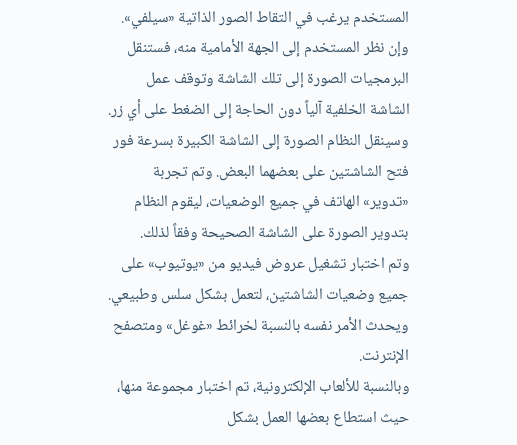المستخدم يرغب في التقاط الصور الذاتية «سيلفي». وإن نظر المستخدم إلى الجهة الأمامية منه، فستنقل البرمجيات الصورة إلى تلك الشاشة وتوقف عمل الشاشة الخلفية آلياً دون الحاجة إلى الضغط على أي زر. وسينقل النظام الصورة إلى الشاشة الكبيرة بسرعة فور فتح الشاشتين على بعضهما البعض. وتم تجربة «تدوير» الهاتف في جميع الوضعيات، ليقوم النظام بتدوير الصورة على الشاشة الصحيحة وفقاً لذلك.
وتم اختبار تشغيل عروض فيديو من «يوتيوب» على جميع وضعيات الشاشتين، لتعمل بشكل سلس وطبيعي. ويحدث الأمر نفسه بالنسبة لخرائط «غوغل» ومتصفح الإنترنت.
وبالنسبة للألعاب الإلكترونية، تم اختبار مجموعة منها، حيث استطاع بعضها العمل بشكل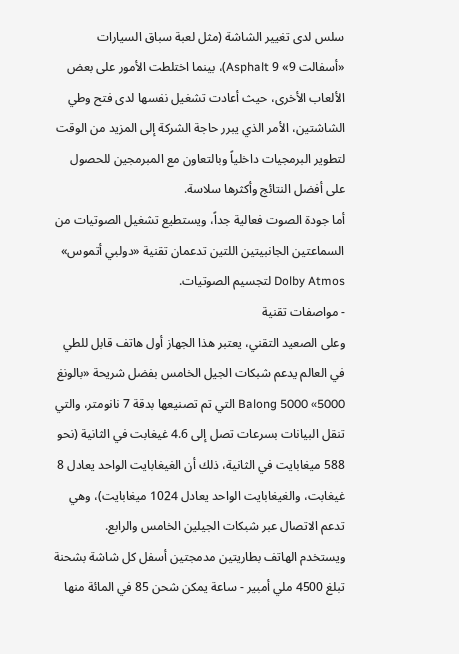سلس لدى تغيير الشاشة (مثل لعبة سباق السيارات «أسفالت 9» Asphalt 9)، بينما اختلطت الأمور على بعض الألعاب الأخرى، حيث أعادت تشغيل نفسها لدى فتح وطي الشاشتين، الأمر الذي يبرر حاجة الشركة إلى المزيد من الوقت لتطوير البرمجيات داخلياً وبالتعاون مع المبرمجين للحصول على أفضل النتائج وأكثرها سلاسة.
أما جودة الصوت فعالية جداً، ويستطيع تشغيل الصوتيات من السماعتين الجانبيتين اللتين تدعمان تقنية «دولبي أتموس» Dolby Atmos لتجسيم الصوتيات.
- مواصفات تقنية
وعلى الصعيد التقني، يعتبر هذا الجهاز أول هاتف قابل للطي في العالم يدعم شبكات الجيل الخامس بفضل شريحة «بالونغ 5000» Balong 5000 التي تم تصنيعها بدقة 7 نانومتر، والتي تنقل البيانات بسرعات تصل إلى 4.6 غيغابت في الثانية (نحو 588 ميغابايت في الثانية، ذلك أن الغيغابايت الواحد يعادل 8 غيغابت، والغيغابايت الواحد يعادل 1024 ميغابايت)، وهي تدعم الاتصال عبر شبكات الجيلين الخامس والرابع.
ويستخدم الهاتف بطاريتين مدمجتين أسفل كل شاشة بشحنة تبلغ 4500 ملي أمبير - ساعة يمكن شحن 85 في المائة منها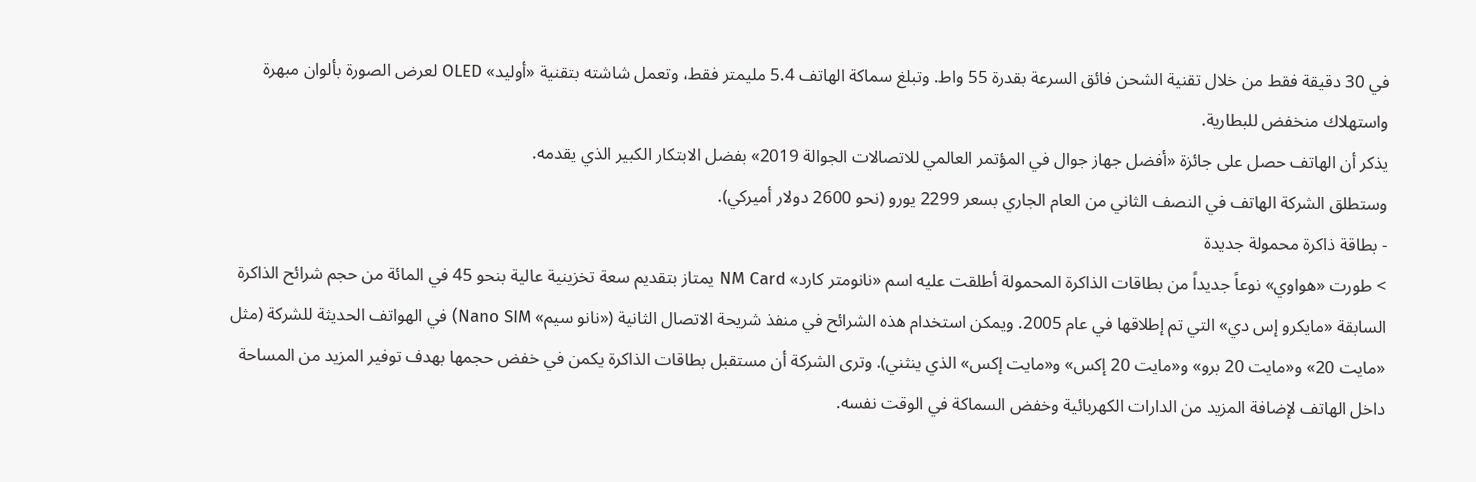في 30 دقيقة فقط من خلال تقنية الشحن فائق السرعة بقدرة 55 واط. وتبلغ سماكة الهاتف 5.4 مليمتر فقط، وتعمل شاشته بتقنية «أوليد» OLED لعرض الصورة بألوان مبهرة واستهلاك منخفض للبطارية.
يذكر أن الهاتف حصل على جائزة «أفضل جهاز جوال في المؤتمر العالمي للاتصالات الجوالة 2019» بفضل الابتكار الكبير الذي يقدمه.
وستطلق الشركة الهاتف في النصف الثاني من العام الجاري بسعر 2299 يورو (نحو 2600 دولار أميركي).
- بطاقة ذاكرة محمولة جديدة
> طورت «هواوي» نوعاً جديداً من بطاقات الذاكرة المحمولة أطلقت عليه اسم «نانومتر كارد» NM Card يمتاز بتقديم سعة تخزينية عالية بنحو 45 في المائة من حجم شرائح الذاكرة السابقة «مايكرو إس دي» التي تم إطلاقها في عام 2005. ويمكن استخدام هذه الشرائح في منفذ شريحة الاتصال الثانية («نانو سيم» Nano SIM) في الهواتف الحديثة للشركة (مثل «مايت 20» و«مايت 20 برو» و«مايت 20 إكس» و«مايت إكس» الذي ينثني). وترى الشركة أن مستقبل بطاقات الذاكرة يكمن في خفض حجمها بهدف توفير المزيد من المساحة داخل الهاتف لإضافة المزيد من الدارات الكهربائية وخفض السماكة في الوقت نفسه.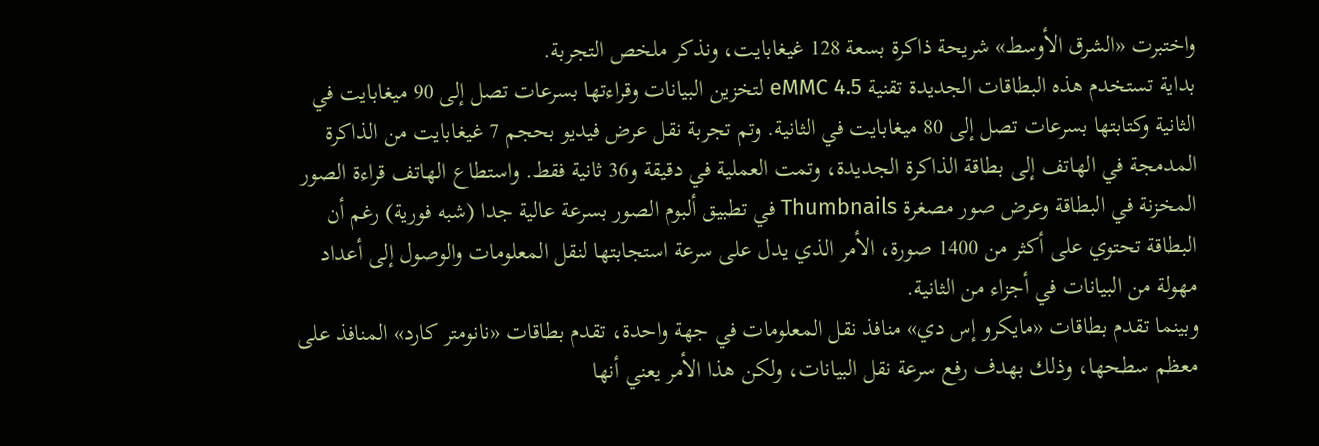واختبرت «الشرق الأوسط» شريحة ذاكرة بسعة 128 غيغابايت، ونذكر ملخص التجربة.
بداية تستخدم هذه البطاقات الجديدة تقنية eMMC 4.5 لتخزين البيانات وقراءتها بسرعات تصل إلى 90 ميغابايت في الثانية وكتابتها بسرعات تصل إلى 80 ميغابايت في الثانية. وتم تجربة نقل عرض فيديو بحجم 7 غيغابايت من الذاكرة المدمجة في الهاتف إلى بطاقة الذاكرة الجديدة، وتمت العملية في دقيقة و36 ثانية فقط. واستطاع الهاتف قراءة الصور المخزنة في البطاقة وعرض صور مصغرة Thumbnails في تطبيق ألبوم الصور بسرعة عالية جدا (شبه فورية) رغم أن البطاقة تحتوي على أكثر من 1400 صورة، الأمر الذي يدل على سرعة استجابتها لنقل المعلومات والوصول إلى أعداد مهولة من البيانات في أجزاء من الثانية.
وبينما تقدم بطاقات «مايكرو إس دي» منافذ نقل المعلومات في جهة واحدة، تقدم بطاقات «نانومتر كارد» المنافذ على معظم سطحها، وذلك بهدف رفع سرعة نقل البيانات، ولكن هذا الأمر يعني أنها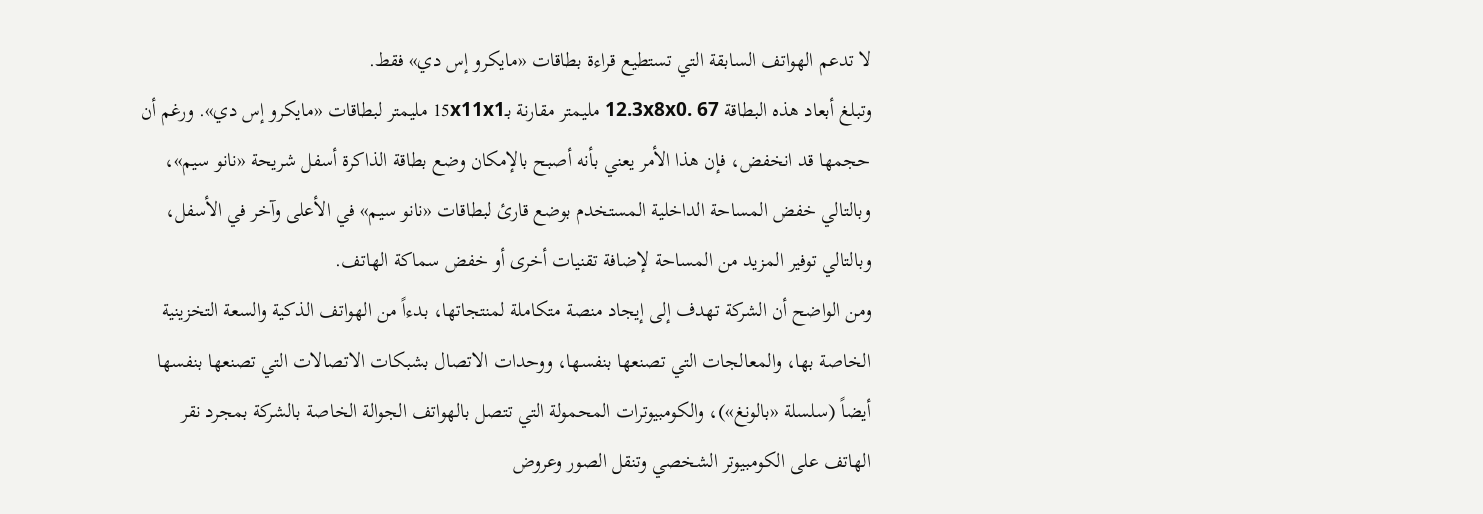لا تدعم الهواتف السابقة التي تستطيع قراءة بطاقات «مايكرو إس دي» فقط.
وتبلغ أبعاد هذه البطاقة 12.3x8x0. 67 مليمتر مقارنة بـ15x11x1 مليمتر لبطاقات «مايكرو إس دي». ورغم أن حجمها قد انخفض، فإن هذا الأمر يعني بأنه أصبح بالإمكان وضع بطاقة الذاكرة أسفل شريحة «نانو سيم»، وبالتالي خفض المساحة الداخلية المستخدم بوضع قارئ لبطاقات «نانو سيم» في الأعلى وآخر في الأسفل، وبالتالي توفير المزيد من المساحة لإضافة تقنيات أخرى أو خفض سماكة الهاتف.
ومن الواضح أن الشركة تهدف إلى إيجاد منصة متكاملة لمنتجاتها، بدءاً من الهواتف الذكية والسعة التخزينية الخاصة بها، والمعالجات التي تصنعها بنفسها، ووحدات الاتصال بشبكات الاتصالات التي تصنعها بنفسها أيضاً (سلسلة «بالونغ»)، والكومبيوترات المحمولة التي تتصل بالهواتف الجوالة الخاصة بالشركة بمجرد نقر الهاتف على الكومبيوتر الشخصي وتنقل الصور وعروض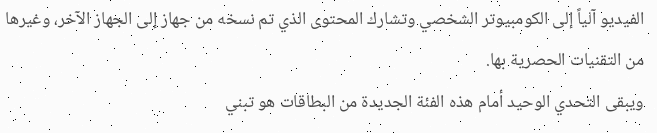الفيديو آلياً إلى الكومبيوتر الشخصي وتشارك المحتوى الذي تم نسخه من جهاز إلى الجهاز الآخر، وغيرها من التقنيات الحصرية بها.
ويبقى التحدي الوحيد أمام هذه الفئة الجديدة من البطاقات هو تبني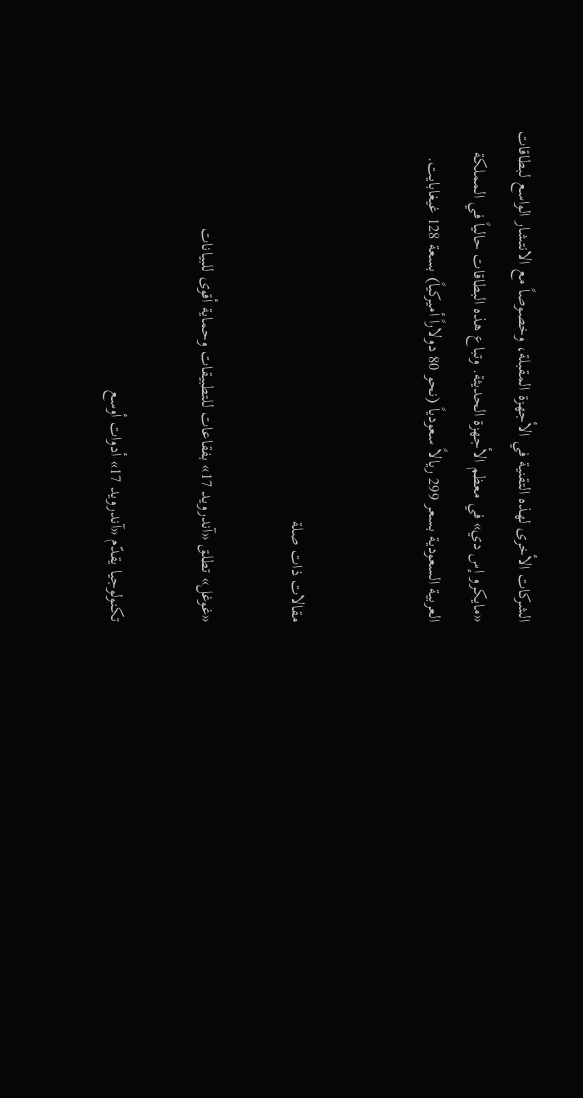الشركات الأخرى لهذه التقنية في الأجهزة المقبلة، وخصوصاً مع الانتشار الواسع لبطاقات «مايكرو إس دي» في معظم الأجهزة الحديثة. وتباع هذه البطاقات حالياً في المملكة العربية السعودية بسعر 299 ريالاً سعودياً (نحو 80 دولاراً أميركياً) بسعة 128 غيغابايت.


مقالات ذات صلة

«غوغل» تطلق «آندرويد 17» بفقاعات للتطبيقات وحماية أقوى للبيانات

تكنولوجيا يقدّم «آندرويد 17» أدوات أوسع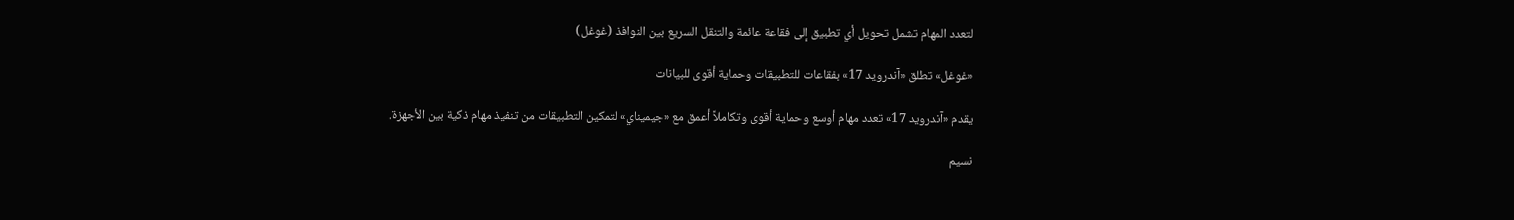لتعدد المهام تشمل تحويل أي تطبيق إلى فقاعة عائمة والتنقل السريع بين النوافذ (غوغل)

«غوغل» تطلق «آندرويد 17» بفقاعات للتطبيقات وحماية أقوى للبيانات

يقدم «آندرويد 17» تعدد مهام أوسع وحماية أقوى وتكاملاً أعمق مع «جيميناي» لتمكين التطبيقات من تنفيذ مهام ذكية بين الأجهزة.

نسيم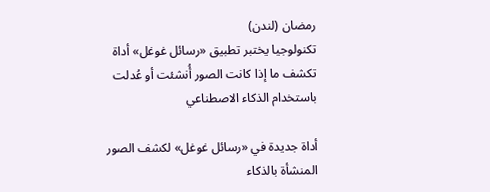رمضان (لندن)
تكنولوجيا يختبر تطبيق «رسائل غوغل» أداة تكشف ما إذا كانت الصور أُنشئت أو عُدلت باستخدام الذكاء الاصطناعي

أداة جديدة في «رسائل غوغل» لكشف الصور المنشأة بالذكاء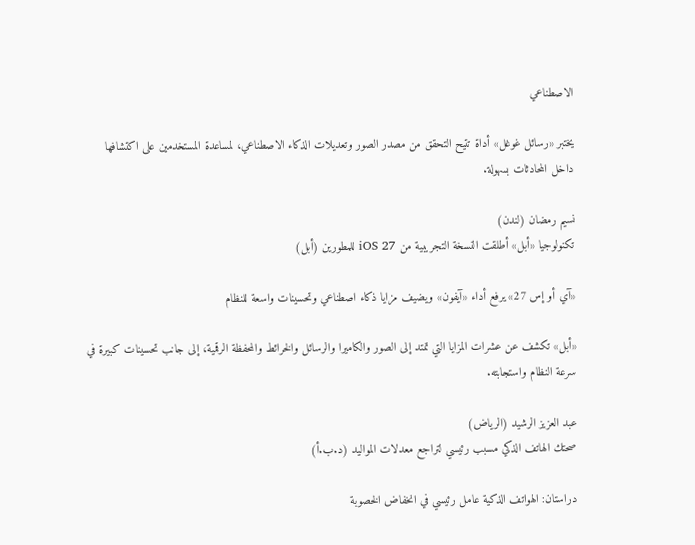الاصطناعي

يختبر «رسائل غوغل» أداة تتيح التحقق من مصدر الصور وتعديلات الذكاء الاصطناعي، لمساعدة المستخدمين على اكتشافها داخل المحادثات بسهولة.

نسيم رمضان (لندن)
تكنولوجيا «أبل» أطلقت النسخة التجريبية من iOS 27 للمطورين (أبل)

«آي أو إس 27» يرفع أداء «آيفون» ويضيف مزايا ذكاء اصطناعي وتحسينات واسعة للنظام

«أبل» تكشف عن عشرات المزايا التي تمتد إلى الصور والكاميرا والرسائل والخرائط والمحفظة الرقمية، إلى جانب تحسينات كبيرة في سرعة النظام واستجابته.

عبد العزيز الرشيد (الرياض)
صحتك الهاتف الذكي مسبب رئيسي لتراجع معدلات المواليد (د.ب.أ)

دراستان: الهواتف الذكية عامل رئيسي في انخفاض الخصوبة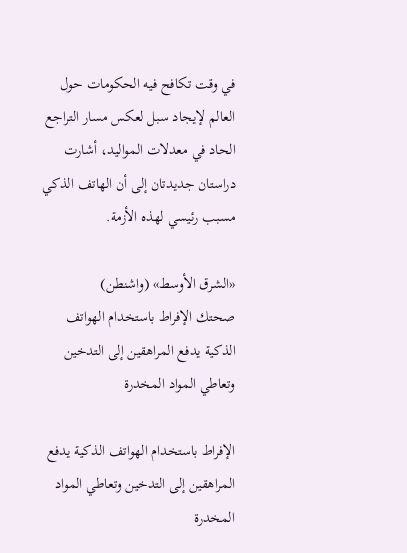في وقت تكافح فيه الحكومات حول العالم لإيجاد سبل لعكس مسار التراجع الحاد في معدلات المواليد، أشارت دراستان جديدتان إلى أن الهاتف الذكي مسبب رئيسي لهذه الأزمة.

«الشرق الأوسط» (واشنطن)
صحتك الإفراط باستخدام الهواتف الذكية يدفع المراهقين إلى التدخين وتعاطي المواد المخدرة

الإفراط باستخدام الهواتف الذكية يدفع المراهقين إلى التدخين وتعاطي المواد المخدرة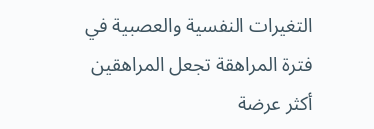التغيرات النفسية والعصبية في فترة المراهقة تجعل المراهقين أكثر عرضة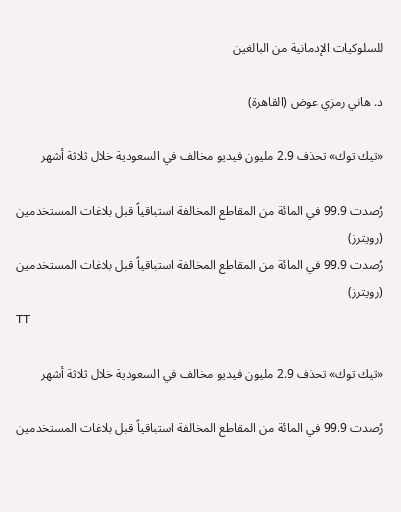للسلوكيات الإدمانية من البالغين

د. هاني رمزي عوض (القاهرة)

«تيك توك» تحذف 2.9 مليون فيديو مخالف في السعودية خلال ثلاثة أشهر

رُصدت 99.9 في المائة من المقاطع المخالفة استباقياً قبل بلاغات المستخدمين (رويترز)
رُصدت 99.9 في المائة من المقاطع المخالفة استباقياً قبل بلاغات المستخدمين (رويترز)
TT

«تيك توك» تحذف 2.9 مليون فيديو مخالف في السعودية خلال ثلاثة أشهر

رُصدت 99.9 في المائة من المقاطع المخالفة استباقياً قبل بلاغات المستخدمين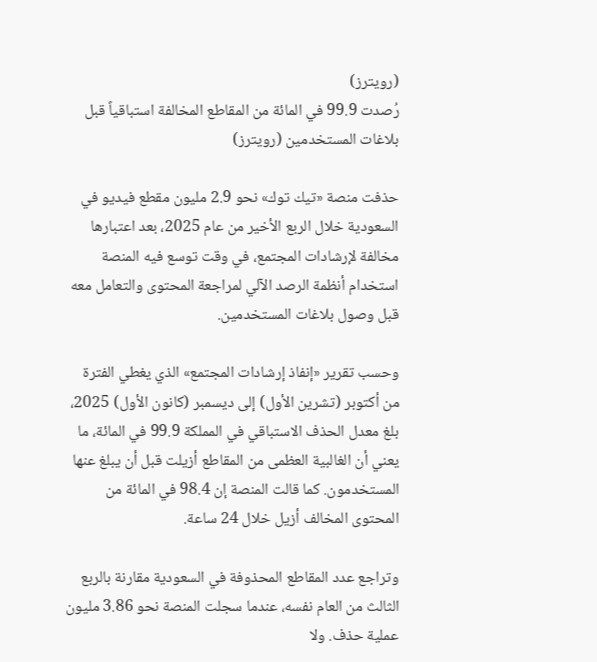(رويترز)
رُصدت 99.9 في المائة من المقاطع المخالفة استباقياً قبل بلاغات المستخدمين (رويترز)

حذفت منصة «تيك توك» نحو 2.9 مليون مقطع فيديو في السعودية خلال الربع الأخير من عام 2025، بعد اعتبارها مخالفة لإرشادات المجتمع، في وقت توسع فيه المنصة استخدام أنظمة الرصد الآلي لمراجعة المحتوى والتعامل معه قبل وصول بلاغات المستخدمين.

وحسب تقرير «إنفاذ إرشادات المجتمع» الذي يغطي الفترة من أكتوبر (تشرين الأول) إلى ديسمبر (كانون الأول) 2025، بلغ معدل الحذف الاستباقي في المملكة 99.9 في المائة، ما يعني أن الغالبية العظمى من المقاطع أزيلت قبل أن يبلغ عنها المستخدمون. كما قالت المنصة إن 98.4 في المائة من المحتوى المخالف أزيل خلال 24 ساعة.

وتراجع عدد المقاطع المحذوفة في السعودية مقارنة بالربع الثالث من العام نفسه، عندما سجلت المنصة نحو 3.86 مليون عملية حذف. ولا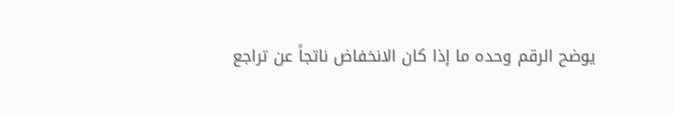يوضح الرقم وحده ما إذا كان الانخفاض ناتجاً عن تراجع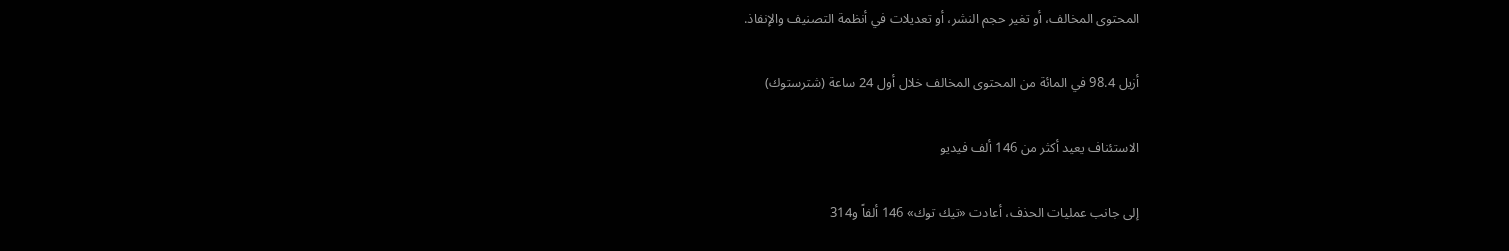المحتوى المخالف، أو تغير حجم النشر، أو تعديلات في أنظمة التصنيف والإنفاذ.

أزيل 98.4 في المائة من المحتوى المخالف خلال أول 24 ساعة (شترستوك)

الاستئناف يعيد أكثر من 146 ألف فيديو

إلى جانب عمليات الحذف، أعادت «تيك توك» 146 ألفاً و314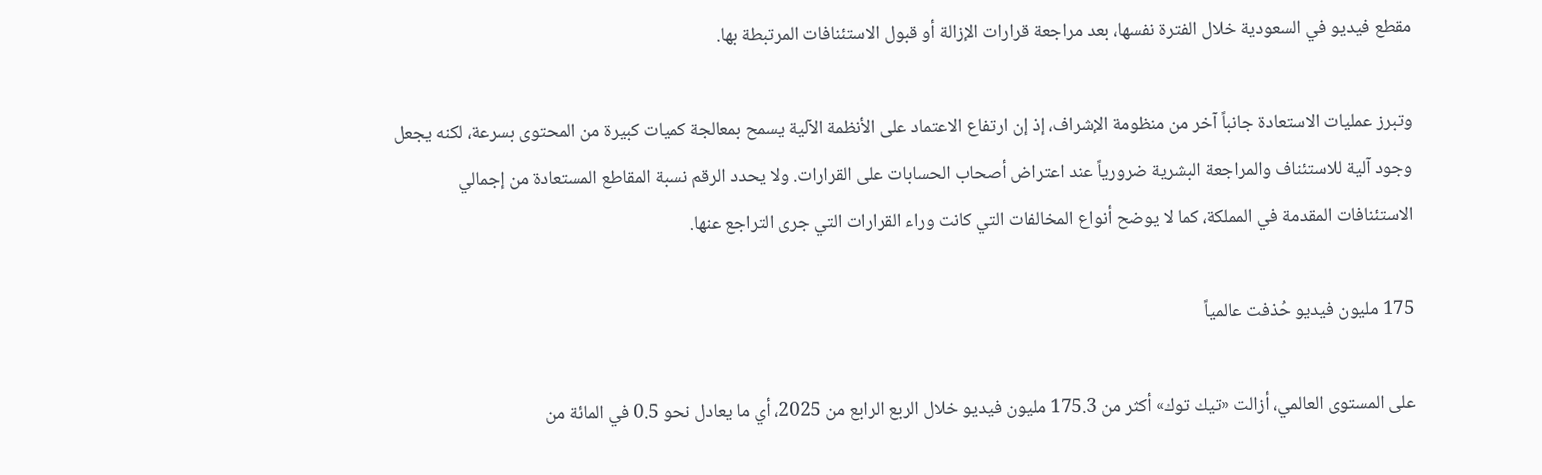مقطع فيديو في السعودية خلال الفترة نفسها، بعد مراجعة قرارات الإزالة أو قبول الاستئنافات المرتبطة بها.

وتبرز عمليات الاستعادة جانباً آخر من منظومة الإشراف، إذ إن ارتفاع الاعتماد على الأنظمة الآلية يسمح بمعالجة كميات كبيرة من المحتوى بسرعة، لكنه يجعل وجود آلية للاستئناف والمراجعة البشرية ضرورياً عند اعتراض أصحاب الحسابات على القرارات. ولا يحدد الرقم نسبة المقاطع المستعادة من إجمالي الاستئنافات المقدمة في المملكة، كما لا يوضح أنواع المخالفات التي كانت وراء القرارات التي جرى التراجع عنها.

175 مليون فيديو حُذفت عالمياً

على المستوى العالمي، أزالت «تيك توك» أكثر من 175.3 مليون فيديو خلال الربع الرابع من 2025، أي ما يعادل نحو 0.5 في المائة من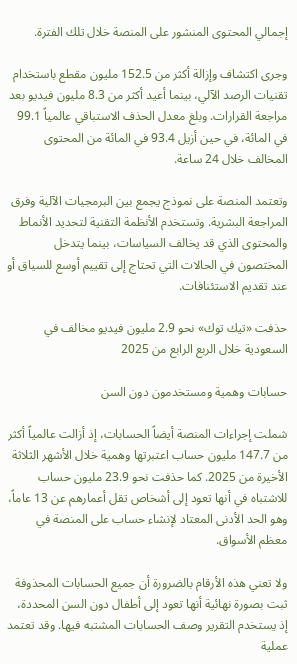إجمالي المحتوى المنشور على المنصة خلال تلك الفترة.

وجرى اكتشاف وإزالة أكثر من 152.5 مليون مقطع باستخدام تقنيات الرصد الآلي، بينما أعيد أكثر من 8.3 مليون فيديو بعد مراجعة القرارات. وبلغ معدل الحذف الاستباقي عالمياً 99.1 في المائة، في حين أزيل 93.4 في المائة من المحتوى المخالف خلال 24 ساعة.

وتعتمد المنصة على نموذج يجمع بين البرمجيات الآلية وفرق المراجعة البشرية. وتستخدم الأنظمة التقنية لتحديد الأنماط والمحتوى الذي قد يخالف السياسات، بينما يتدخل المختصون في الحالات التي تحتاج إلى تقييم أوسع للسياق أو عند تقديم الاستئنافات.

حذفت «تيك توك» نحو 2.9 مليون فيديو مخالف في السعودية خلال الربع الرابع من 2025

حسابات وهمية ومستخدمون دون السن

شملت إجراءات المنصة أيضاً الحسابات، إذ أزالت عالمياً أكثر من 147.7 مليون حساب اعتبرتها وهمية خلال الأشهر الثلاثة الأخيرة من 2025. كما حذفت نحو 23.9 مليون حساب للاشتباه في أنها تعود إلى أشخاص تقل أعمارهم عن 13 عاماً، وهو الحد الأدنى المعتاد لإنشاء حساب على المنصة في معظم الأسواق.

ولا تعني هذه الأرقام بالضرورة أن جميع الحسابات المحذوفة ثبت بصورة نهائية أنها تعود إلى أطفال دون السن المحددة، إذ يستخدم التقرير وصف الحسابات المشتبه فيها. وقد تعتمد عملية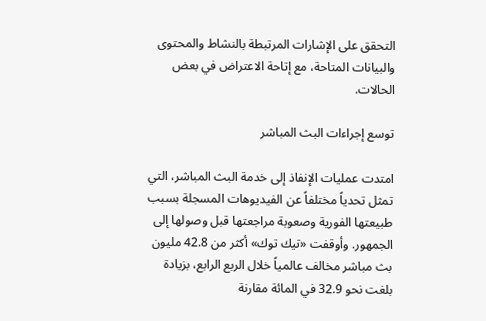التحقق على الإشارات المرتبطة بالنشاط والمحتوى والبيانات المتاحة، مع إتاحة الاعتراض في بعض الحالات.

توسع إجراءات البث المباشر

امتدت عمليات الإنفاذ إلى خدمة البث المباشر، التي تمثل تحدياً مختلفاً عن الفيديوهات المسجلة بسبب طبيعتها الفورية وصعوبة مراجعتها قبل وصولها إلى الجمهور. وأوقفت «تيك توك» أكثر من 42.8 مليون بث مباشر مخالف عالمياً خلال الربع الرابع، بزيادة بلغت نحو 32.9 في المائة مقارنة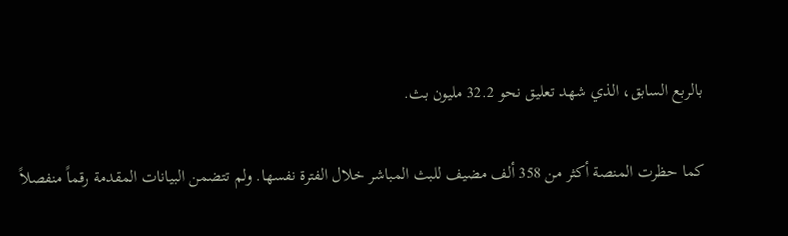بالربع السابق، الذي شهد تعليق نحو 32.2 مليون بث.

كما حظرت المنصة أكثر من 358 ألف مضيف للبث المباشر خلال الفترة نفسها. ولم تتضمن البيانات المقدمة رقماً منفصلاً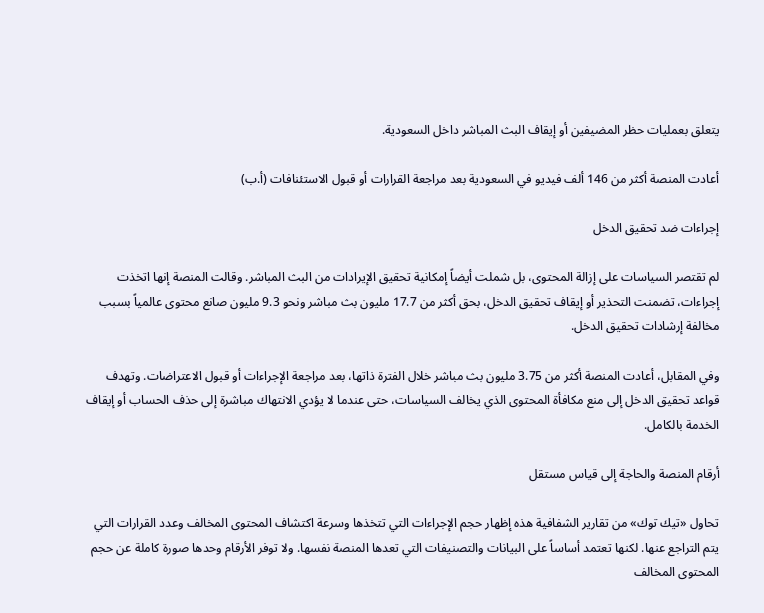يتعلق بعمليات حظر المضيفين أو إيقاف البث المباشر داخل السعودية.

أعادت المنصة أكثر من 146 ألف فيديو في السعودية بعد مراجعة القرارات أو قبول الاستئنافات (أ.ب)

إجراءات ضد تحقيق الدخل

لم تقتصر السياسات على إزالة المحتوى، بل شملت أيضاً إمكانية تحقيق الإيرادات من البث المباشر. وقالت المنصة إنها اتخذت إجراءات، تضمنت التحذير أو إيقاف تحقيق الدخل، بحق أكثر من 17.7 مليون بث مباشر ونحو 9.3 مليون صانع محتوى عالمياً بسبب مخالفة إرشادات تحقيق الدخل.

وفي المقابل، أعادت المنصة أكثر من 3.75 مليون بث مباشر خلال الفترة ذاتها، بعد مراجعة الإجراءات أو قبول الاعتراضات. وتهدف قواعد تحقيق الدخل إلى منع مكافأة المحتوى الذي يخالف السياسات، حتى عندما لا يؤدي الانتهاك مباشرة إلى حذف الحساب أو إيقاف الخدمة بالكامل.

أرقام المنصة والحاجة إلى قياس مستقل

تحاول «تيك توك» من تقارير الشفافية هذه إظهار حجم الإجراءات التي تتخذها وسرعة اكتشاف المحتوى المخالف وعدد القرارات التي يتم التراجع عنها. لكنها تعتمد أساساً على البيانات والتصنيفات التي تعدها المنصة نفسها. ولا توفر الأرقام وحدها صورة كاملة عن حجم المحتوى المخالف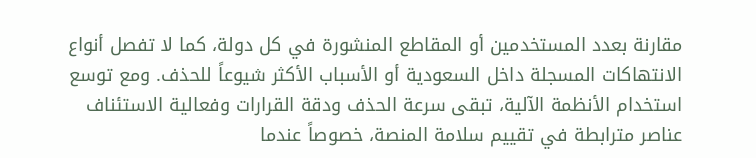مقارنة بعدد المستخدمين أو المقاطع المنشورة في كل دولة، كما لا تفصل أنواع الانتهاكات المسجلة داخل السعودية أو الأسباب الأكثر شيوعاً للحذف. ومع توسع استخدام الأنظمة الآلية، تبقى سرعة الحذف ودقة القرارات وفعالية الاستئناف عناصر مترابطة في تقييم سلامة المنصة، خصوصاً عندما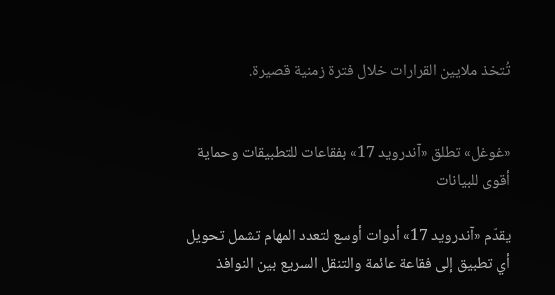تُتخذ ملايين القرارات خلال فترة زمنية قصيرة.


«غوغل» تطلق «آندرويد 17» بفقاعات للتطبيقات وحماية أقوى للبيانات

يقدّم «آندرويد 17» أدوات أوسع لتعدد المهام تشمل تحويل أي تطبيق إلى فقاعة عائمة والتنقل السريع بين النوافذ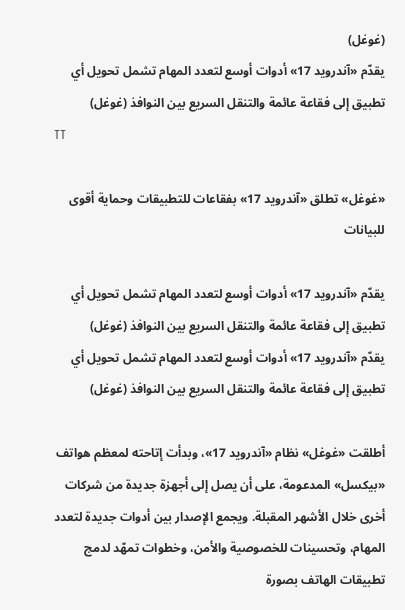(غوغل)
يقدّم «آندرويد 17» أدوات أوسع لتعدد المهام تشمل تحويل أي تطبيق إلى فقاعة عائمة والتنقل السريع بين النوافذ (غوغل)
TT

«غوغل» تطلق «آندرويد 17» بفقاعات للتطبيقات وحماية أقوى للبيانات

يقدّم «آندرويد 17» أدوات أوسع لتعدد المهام تشمل تحويل أي تطبيق إلى فقاعة عائمة والتنقل السريع بين النوافذ (غوغل)
يقدّم «آندرويد 17» أدوات أوسع لتعدد المهام تشمل تحويل أي تطبيق إلى فقاعة عائمة والتنقل السريع بين النوافذ (غوغل)

أطلقت «غوغل» نظام «آندرويد 17»، وبدأت إتاحته لمعظم هواتف «بيكسل» المدعومة، على أن يصل إلى أجهزة جديدة من شركات أخرى خلال الأشهر المقبلة. ويجمع الإصدار بين أدوات جديدة لتعدد المهام، وتحسينات للخصوصية والأمن، وخطوات تمهّد لدمج تطبيقات الهاتف بصورة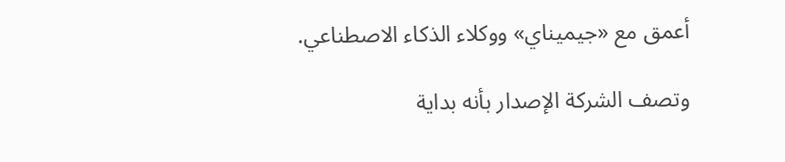أعمق مع «جيميناي» ووكلاء الذكاء الاصطناعي.

وتصف الشركة الإصدار بأنه بداية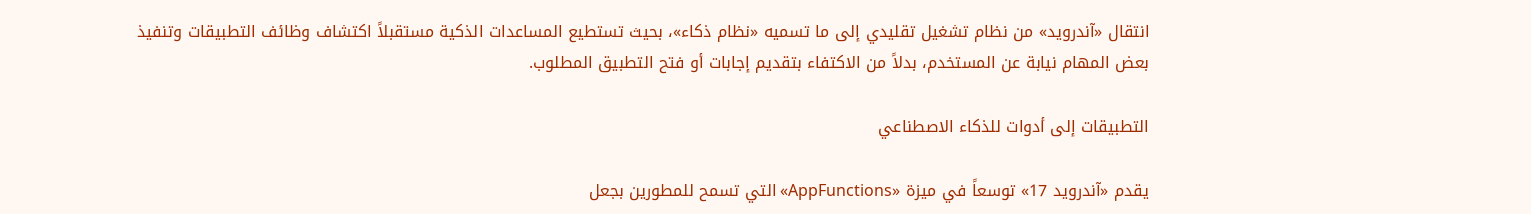انتقال «آندرويد» من نظام تشغيل تقليدي إلى ما تسميه «نظام ذكاء»، بحيث تستطيع المساعدات الذكية مستقبلاً اكتشاف وظائف التطبيقات وتنفيذ بعض المهام نيابة عن المستخدم، بدلاً من الاكتفاء بتقديم إجابات أو فتح التطبيق المطلوب.

التطبيقات إلى أدوات للذكاء الاصطناعي

يقدم «آندرويد 17» توسعاً في ميزة «AppFunctions» التي تسمح للمطورين بجعل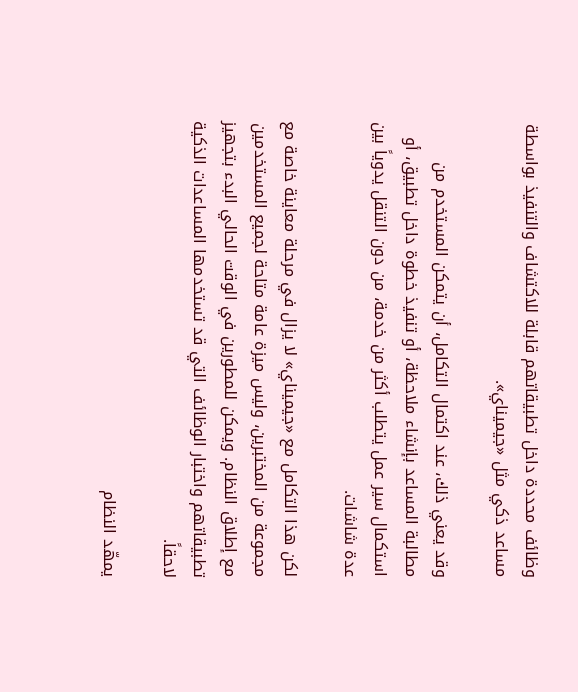وظائف محددة داخل تطبيقاتهم قابلة للاكتشاف والتنفيذ بواسطة مساعد ذكي مثل «جيميناي».

وقد يعني ذلك، عند اكتمال التكامل، أن يتمكن المستخدم من مطالبة المساعد بإنشاء ملاحظة، أو تنفيذ خطوة داخل تطبيق، أو استكمال سير عمل يتطلب أكثر من خدمة، من دون التنقل يدوياً بين عدة شاشات.

لكن هذا التكامل مع «جيميناي» لا يزال في مرحلة معاينة خاصة مع مجموعة من المختبرين، وليس ميزة عامة متاحة لجميع المستخدمين مع إطلاق النظام. ويمكن للمطورين في الوقت الحالي البدء بتجهيز تطبيقاتهم واختبار الوظائف التي قد تستخدمها المساعدات الذكية لاحقاً.

يمهّد النظام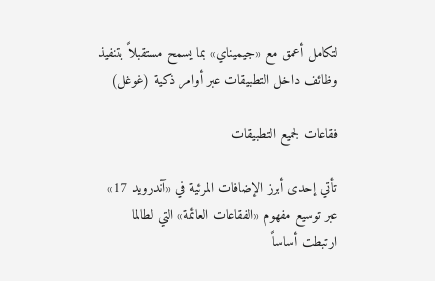لتكامل أعمق مع «جيميناي» بما يسمح مستقبلاً بتنفيذ وظائف داخل التطبيقات عبر أوامر ذكية (غوغل)

فقاعات لجميع التطبيقات

تأتي إحدى أبرز الإضافات المرئية في «آندرويد 17» عبر توسيع مفهوم «الفقاعات العائمة» التي لطالما ارتبطت أساساً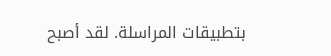بتطبيقات المراسلة. لقد أصبح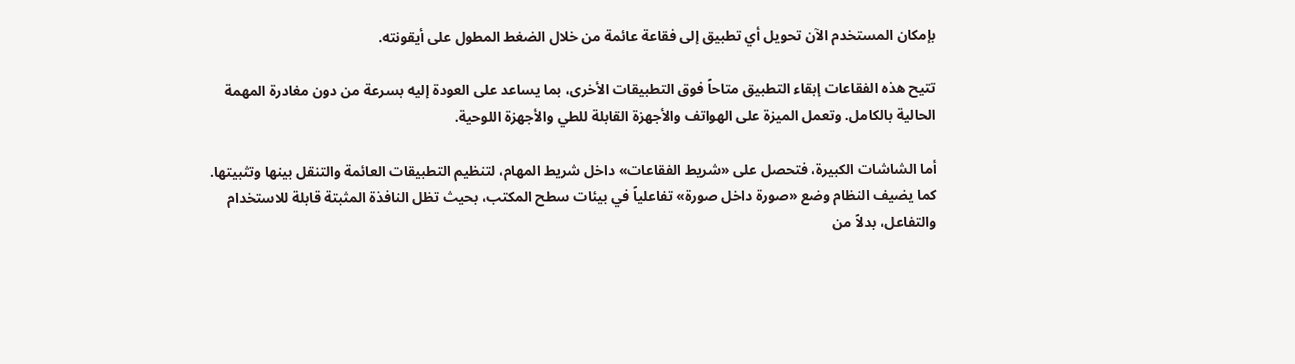بإمكان المستخدم الآن تحويل أي تطبيق إلى فقاعة عائمة من خلال الضغط المطول على أيقونته.

تتيح هذه الفقاعات إبقاء التطبيق متاحاً فوق التطبيقات الأخرى، بما يساعد على العودة إليه بسرعة من دون مغادرة المهمة الحالية بالكامل. وتعمل الميزة على الهواتف والأجهزة القابلة للطي والأجهزة اللوحية.

أما الشاشات الكبيرة، فتحصل على «شريط الفقاعات» داخل شريط المهام، لتنظيم التطبيقات العائمة والتنقل بينها وتثبيتها. كما يضيف النظام وضع «صورة داخل صورة» تفاعلياً في بيئات سطح المكتب، بحيث تظل النافذة المثبتة قابلة للاستخدام والتفاعل، بدلاً من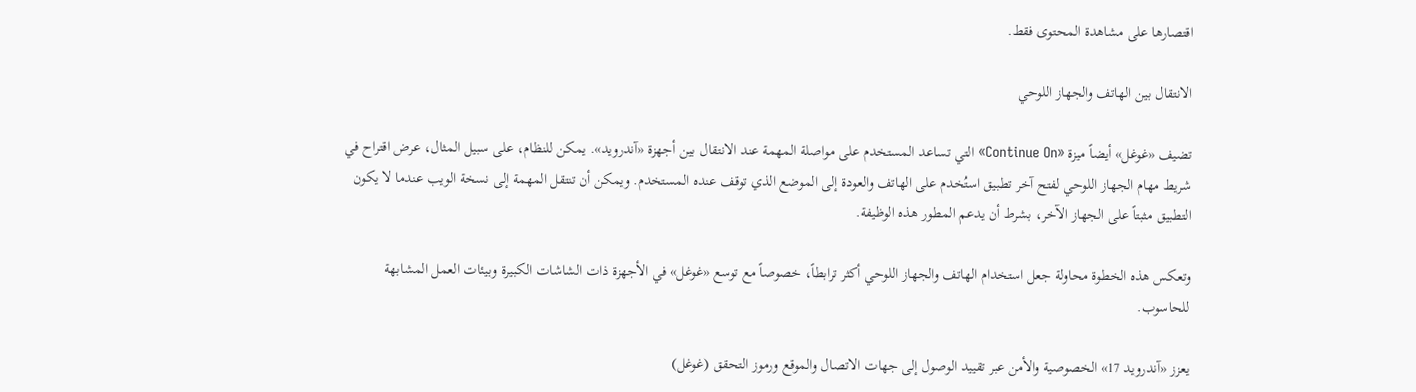اقتصارها على مشاهدة المحتوى فقط.

الانتقال بين الهاتف والجهاز اللوحي

تضيف «غوغل» أيضاً ميزة «Continue On» التي تساعد المستخدم على مواصلة المهمة عند الانتقال بين أجهزة «آندرويد». يمكن للنظام، على سبيل المثال، عرض اقتراح في شريط مهام الجهاز اللوحي لفتح آخر تطبيق استُخدم على الهاتف والعودة إلى الموضع الذي توقف عنده المستخدم. ويمكن أن تنتقل المهمة إلى نسخة الويب عندما لا يكون التطبيق مثبتاً على الجهاز الآخر، بشرط أن يدعم المطور هذه الوظيفة.

وتعكس هذه الخطوة محاولة جعل استخدام الهاتف والجهاز اللوحي أكثر ترابطاً، خصوصاً مع توسع «غوغل» في الأجهزة ذات الشاشات الكبيرة وبيئات العمل المشابهة للحاسوب.

يعزز «آندرويد 17» الخصوصية والأمن عبر تقييد الوصول إلى جهات الاتصال والموقع ورموز التحقق (غوغل)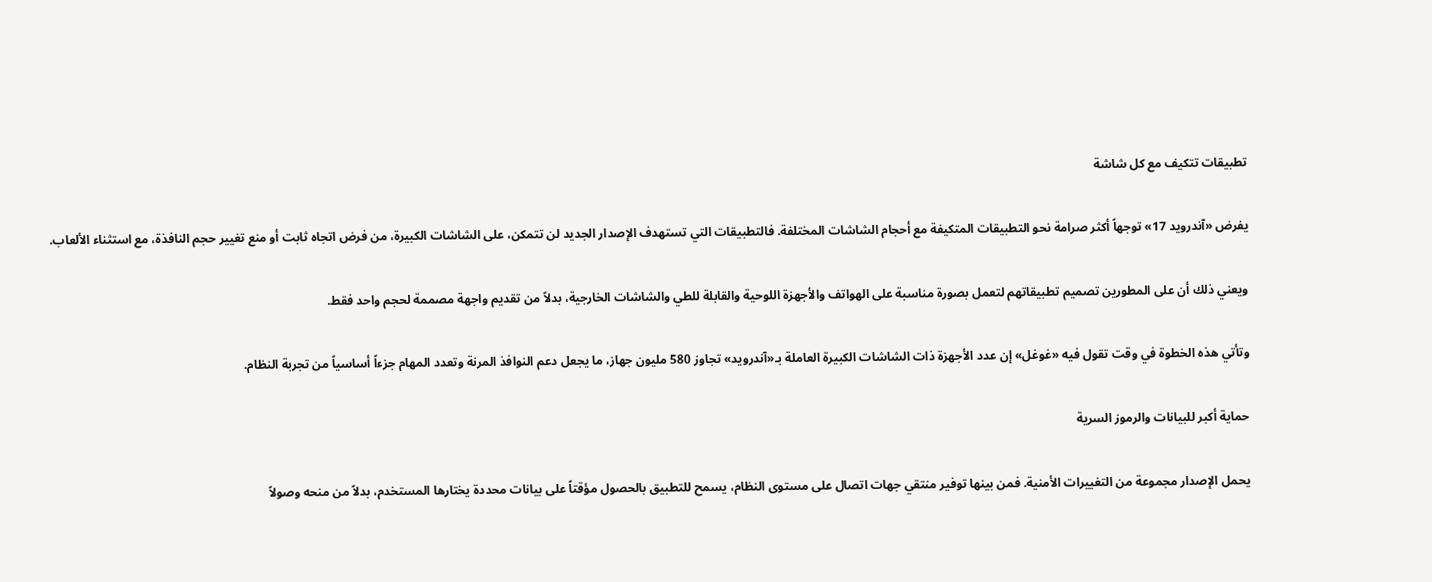تطبيقات تتكيف مع كل شاشة

يفرض «آندرويد 17» توجهاً أكثر صرامة نحو التطبيقات المتكيفة مع أحجام الشاشات المختلفة. فالتطبيقات التي تستهدف الإصدار الجديد لن تتمكن، على الشاشات الكبيرة، من فرض اتجاه ثابت أو منع تغيير حجم النافذة، مع استثناء الألعاب.

ويعني ذلك أن على المطورين تصميم تطبيقاتهم لتعمل بصورة مناسبة على الهواتف والأجهزة اللوحية والقابلة للطي والشاشات الخارجية، بدلاً من تقديم واجهة مصممة لحجم واحد فقط.

وتأتي هذه الخطوة في وقت تقول فيه «غوغل» إن عدد الأجهزة ذات الشاشات الكبيرة العاملة بـ«آندرويد» تجاوز 580 مليون جهاز، ما يجعل دعم النوافذ المرنة وتعدد المهام جزءاً أساسياً من تجربة النظام.

حماية أكبر للبيانات والرموز السرية

يحمل الإصدار مجموعة من التغييرات الأمنية. فمن بينها توفير منتقي جهات اتصال على مستوى النظام، يسمح للتطبيق بالحصول مؤقتاً على بيانات محددة يختارها المستخدم، بدلاً من منحه وصولاً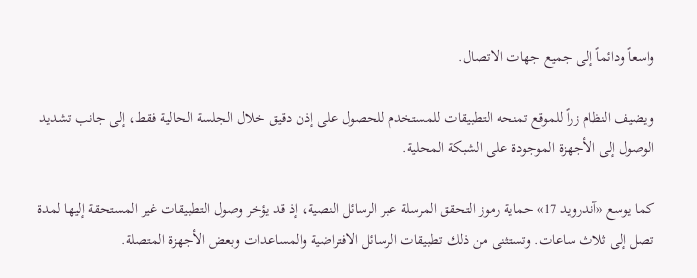واسعاً ودائماً إلى جميع جهات الاتصال.

ويضيف النظام زراً للموقع تمنحه التطبيقات للمستخدم للحصول على إذن دقيق خلال الجلسة الحالية فقط، إلى جانب تشديد الوصول إلى الأجهزة الموجودة على الشبكة المحلية.

كما يوسع «آندرويد 17» حماية رموز التحقق المرسلة عبر الرسائل النصية، إذ قد يؤخر وصول التطبيقات غير المستحقة إليها لمدة تصل إلى ثلاث ساعات. وتستثنى من ذلك تطبيقات الرسائل الافتراضية والمساعدات وبعض الأجهزة المتصلة.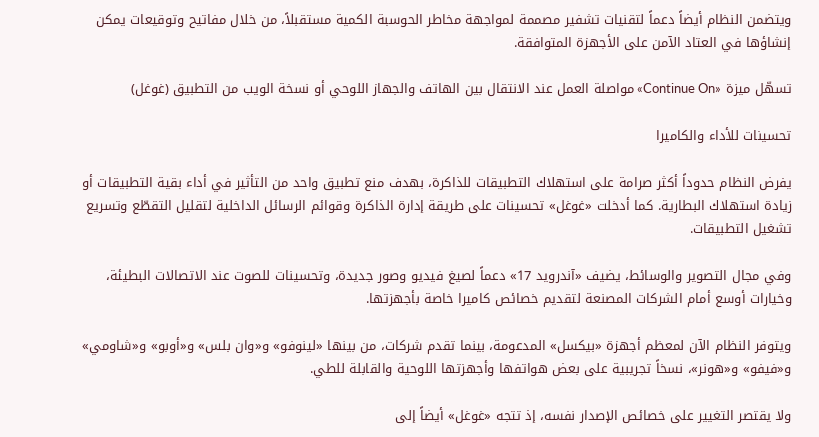ويتضمن النظام أيضاً دعماً لتقنيات تشفير مصممة لمواجهة مخاطر الحوسبة الكمية مستقبلاً، من خلال مفاتيح وتوقيعات يمكن إنشاؤها في العتاد الآمن على الأجهزة المتوافقة.

تسهّل ميزة «Continue On» مواصلة العمل عند الانتقال بين الهاتف والجهاز اللوحي أو نسخة الويب من التطبيق (غوغل)

تحسينات للأداء والكاميرا

يفرض النظام حدوداً أكثر صرامة على استهلاك التطبيقات للذاكرة، بهدف منع تطبيق واحد من التأثير في أداء بقية التطبيقات أو زيادة استهلاك البطارية. كما أدخلت «غوغل» تحسينات على طريقة إدارة الذاكرة وقوائم الرسائل الداخلية لتقليل التقطّع وتسريع تشغيل التطبيقات.

وفي مجال التصوير والوسائط، يضيف «آندرويد 17» دعماً لصيغ فيديو وصور جديدة، وتحسينات للصوت عند الاتصالات البطيئة، وخيارات أوسع أمام الشركات المصنعة لتقديم خصائص كاميرا خاصة بأجهزتها.

ويتوفر النظام الآن لمعظم أجهزة «بيكسل» المدعومة، بينما تقدم شركات، من بينها «لينوفو» و«وان بلس» و«أوبو» و«شاومي» و«فيفو» و«هونر»، نسخاً تجريبية على بعض هواتفها وأجهزتها اللوحية والقابلة للطي.

ولا يقتصر التغيير على خصائص الإصدار نفسه، إذ تتجه «غوغل» أيضاً إلى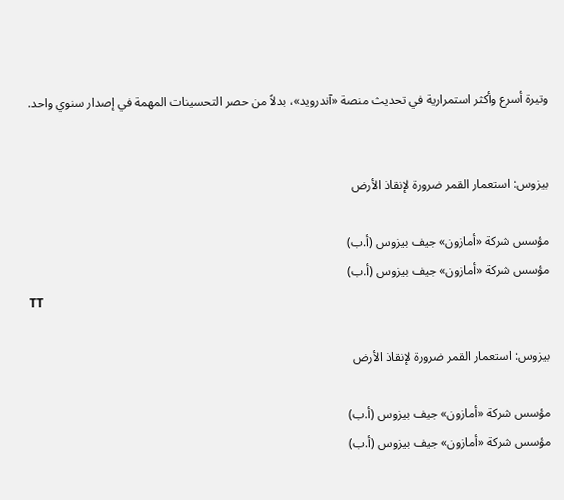وتيرة أسرع وأكثر استمرارية في تحديث منصة «آندرويد»، بدلاً من حصر التحسينات المهمة في إصدار سنوي واحد.


بيزوس: استعمار القمر ضرورة لإنقاذ الأرض

مؤسس شركة «أمازون» جيف بيزوس (أ.ب)
مؤسس شركة «أمازون» جيف بيزوس (أ.ب)
TT

بيزوس: استعمار القمر ضرورة لإنقاذ الأرض

مؤسس شركة «أمازون» جيف بيزوس (أ.ب)
مؤسس شركة «أمازون» جيف بيزوس (أ.ب)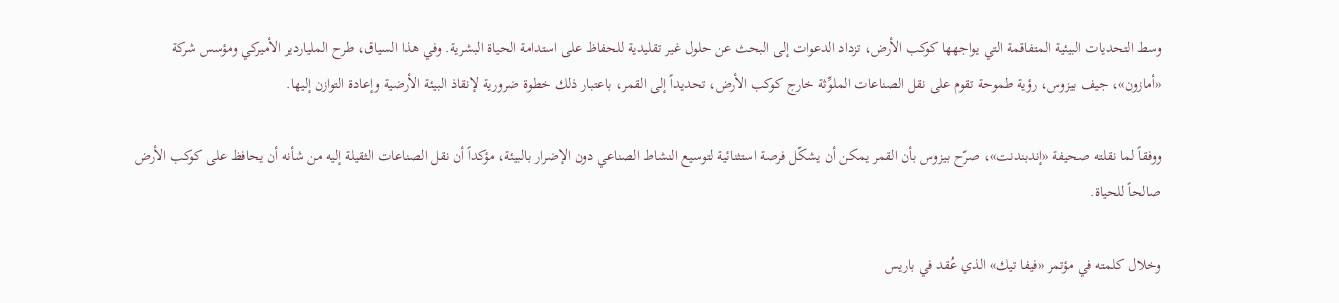وسط التحديات البيئية المتفاقمة التي يواجهها كوكب الأرض، تزداد الدعوات إلى البحث عن حلول غير تقليدية للحفاظ على استدامة الحياة البشرية. وفي هذا السياق، طرح الملياردير الأميركي ومؤسس شركة «أمازون»، جيف بيزوس، رؤية طموحة تقوم على نقل الصناعات الملوِّثة خارج كوكب الأرض، تحديداً إلى القمر، باعتبار ذلك خطوة ضرورية لإنقاذ البيئة الأرضية وإعادة التوازن إليها.

ووفقاً لما نقلته صحيفة «إندبندنت»، صرّح بيزوس بأن القمر يمكن أن يشكّل فرصة استثنائية لتوسيع النشاط الصناعي دون الإضرار بالبيئة، مؤكداً أن نقل الصناعات الثقيلة إليه من شأنه أن يحافظ على كوكب الأرض صالحاً للحياة.

وخلال كلمته في مؤتمر «فيفا تيك» الذي عُقد في باريس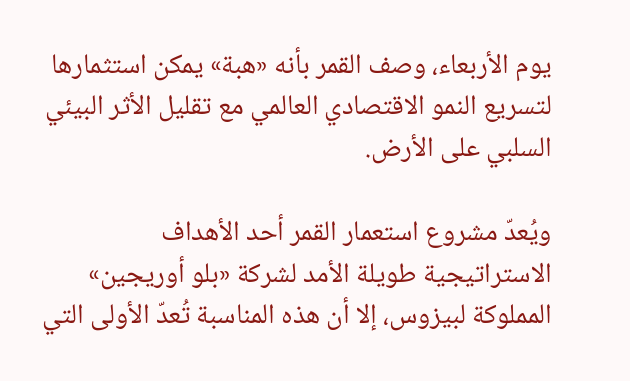يوم الأربعاء، وصف القمر بأنه «هبة» يمكن استثمارها لتسريع النمو الاقتصادي العالمي مع تقليل الأثر البيئي السلبي على الأرض.

ويُعدّ مشروع استعمار القمر أحد الأهداف الاستراتيجية طويلة الأمد لشركة «بلو أوريجين» المملوكة لبيزوس، إلا أن هذه المناسبة تُعدّ الأولى التي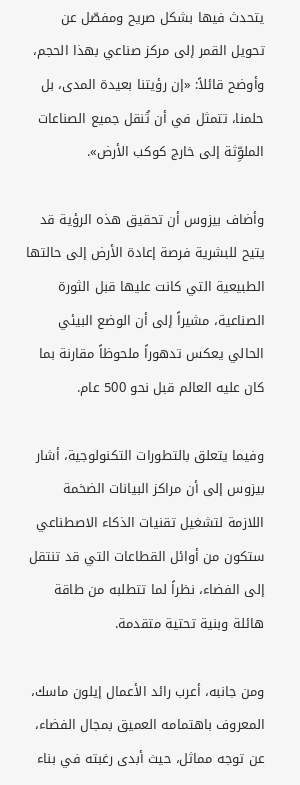يتحدث فيها بشكل صريح ومفصّل عن تحويل القمر إلى مركز صناعي بهذا الحجم، وأوضح قائلاً: «إن رؤيتنا بعيدة المدى، بل حلمنا، تتمثل في أن تُنقل جميع الصناعات الملوِّثة إلى خارج كوكب الأرض».

وأضاف بيزوس أن تحقيق هذه الرؤية قد يتيح للبشرية فرصة إعادة الأرض إلى حالتها الطبيعية التي كانت عليها قبل الثورة الصناعية، مشيراً إلى أن الوضع البيئي الحالي يعكس تدهوراً ملحوظاً مقارنة بما كان عليه العالم قبل نحو 500 عام.

وفيما يتعلق بالتطورات التكنولوجية، أشار بيزوس إلى أن مراكز البيانات الضخمة اللازمة لتشغيل تقنيات الذكاء الاصطناعي ستكون من أوائل القطاعات التي قد تنتقل إلى الفضاء، نظراً لما تتطلبه من طاقة هائلة وبنية تحتية متقدمة.

ومن جانبه، أعرب رائد الأعمال إيلون ماسك، المعروف باهتمامه العميق بمجال الفضاء، عن توجه مماثل، حيث أبدى رغبته في بناء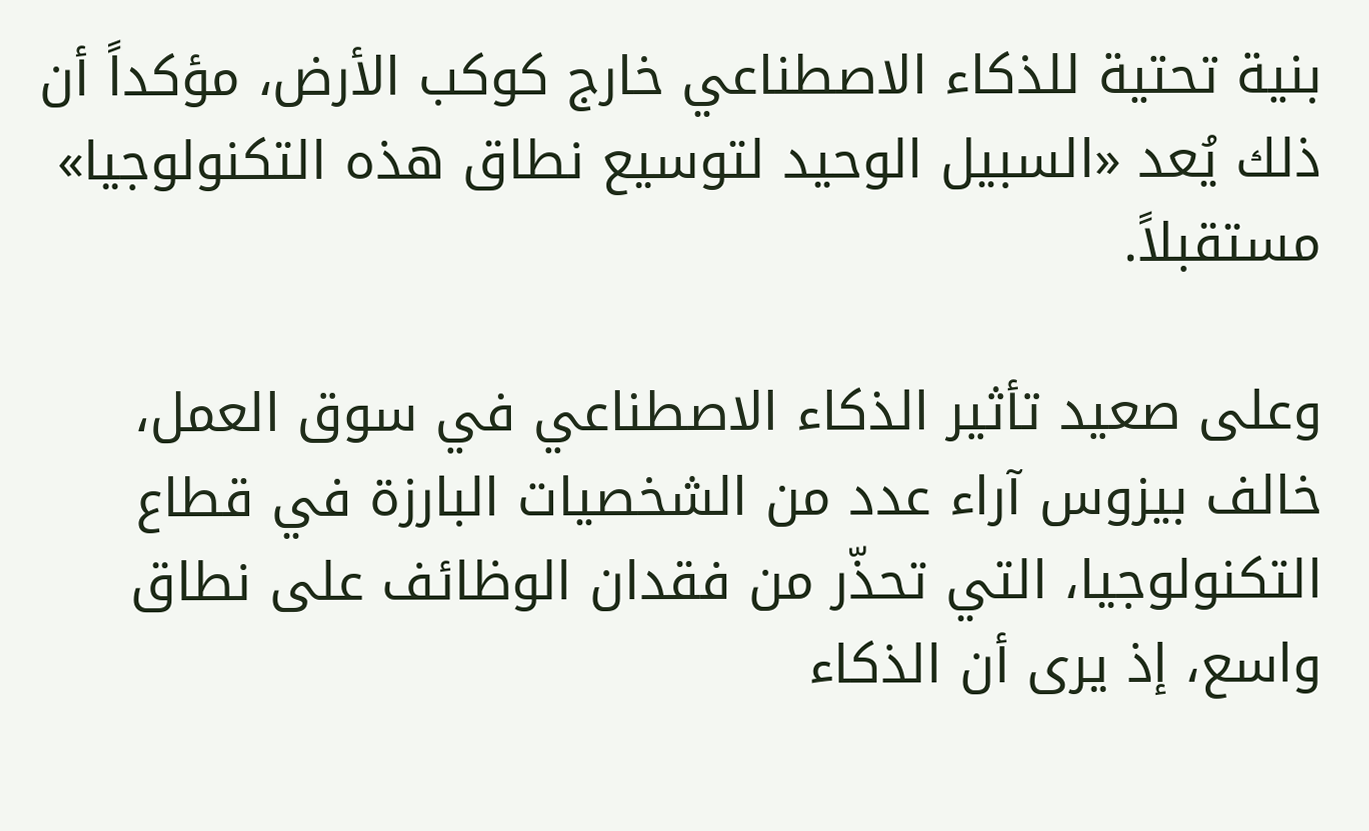بنية تحتية للذكاء الاصطناعي خارج كوكب الأرض، مؤكداً أن ذلك يُعد «السبيل الوحيد لتوسيع نطاق هذه التكنولوجيا» مستقبلاً.

وعلى صعيد تأثير الذكاء الاصطناعي في سوق العمل، خالف بيزوس آراء عدد من الشخصيات البارزة في قطاع التكنولوجيا، التي تحذّر من فقدان الوظائف على نطاق واسع، إذ يرى أن الذكاء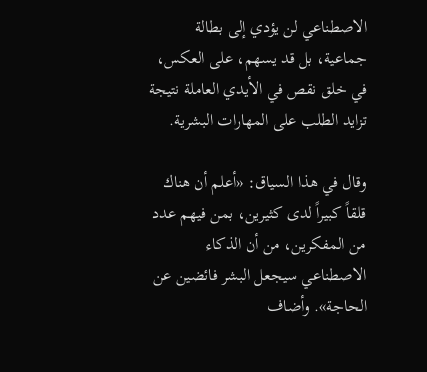الاصطناعي لن يؤدي إلى بطالة جماعية، بل قد يسهم، على العكس، في خلق نقص في الأيدي العاملة نتيجة تزايد الطلب على المهارات البشرية.

وقال في هذا السياق: «أعلم أن هناك قلقاً كبيراً لدى كثيرين، بمن فيهم عدد من المفكرين، من أن الذكاء الاصطناعي سيجعل البشر فائضين عن الحاجة». وأضاف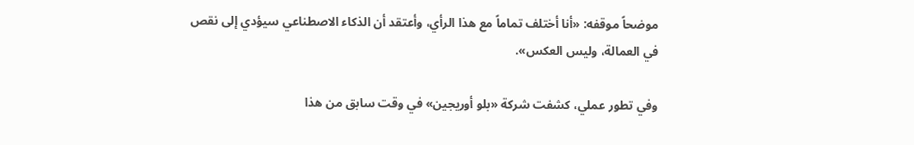موضحاً موقفه: «أنا أختلف تماماً مع هذا الرأي، وأعتقد أن الذكاء الاصطناعي سيؤدي إلى نقص في العمالة، وليس العكس».

وفي تطور عملي، كشفت شركة «بلو أوريجين» في وقت سابق من هذا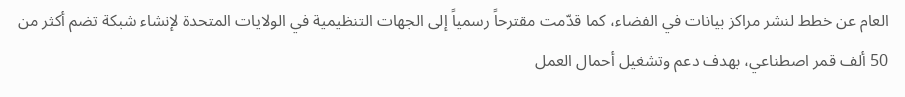العام عن خطط لنشر مراكز بيانات في الفضاء، كما قدّمت مقترحاً رسمياً إلى الجهات التنظيمية في الولايات المتحدة لإنشاء شبكة تضم أكثر من 50 ألف قمر اصطناعي، بهدف دعم وتشغيل أحمال العمل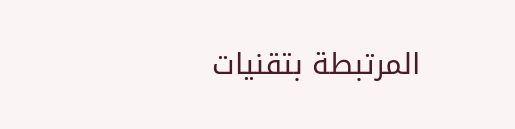المرتبطة بتقنيات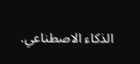الذكاء الاصطناعي.